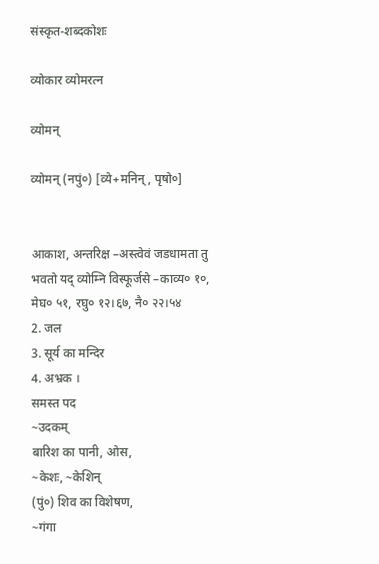संस्कृत-शब्दकोशः

व्योकार व्योमरत्न

व्योमन्

व्योमन् (नपुं०) [व्ये+मनिन्, पृषो०]


आकाश, अन्तरिक्ष –अस्त्वेवं जडधामता तु भवतो यद् व्योम्नि विस्फूर्जसे –काव्य० १०, मेघ० ५१, रघु० १२।६७, नै० २२।५४
2. जल
3. सूर्य का मन्दिर
4. अभ्रक ।
समस्त पद
~उदकम्
बारिश का पानी, ओस,
~केशः, ~केशिन्
(पुं०) शिव का विशेषण,
~गंगा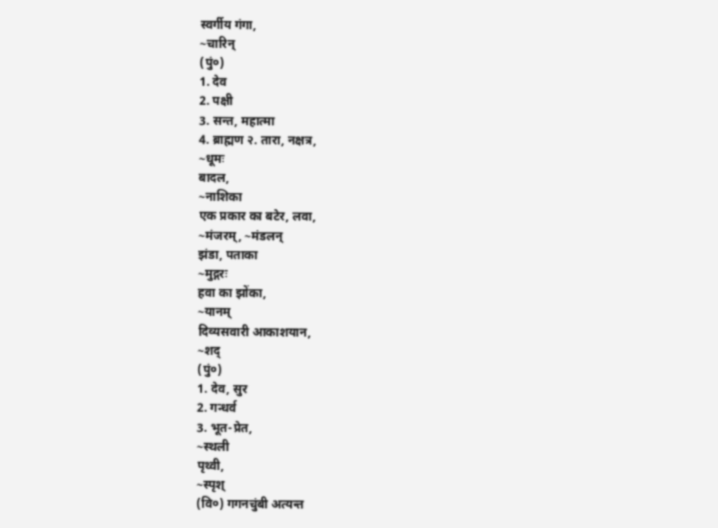स्वर्गीय गंगा,
~चारिन्
(पुं०)
1. देव
2. पक्षी
3. सन्त, महात्मा
4. ब्राह्मण २. तारा, नक्षत्र,
~धूमः
बादल,
~नाशिका
एक प्रकार का बटेर, लवा,
~मंजरम्, ~मंडलन्
झंडा, पताका
~मुद्गरः
हवा का झोंका,
~यानम्
दिव्यसवारी आकाशयान,
~शद्
(पुं०)
1. देव, सुर
2. गन्धर्व
3. भूत-प्रेत,
~स्थली
पृथ्वी,
~स्पृश्
(वि०) गगनचुंबी अत्यन्त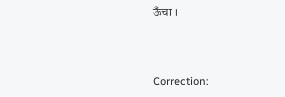ऊँचा ।



Correction: